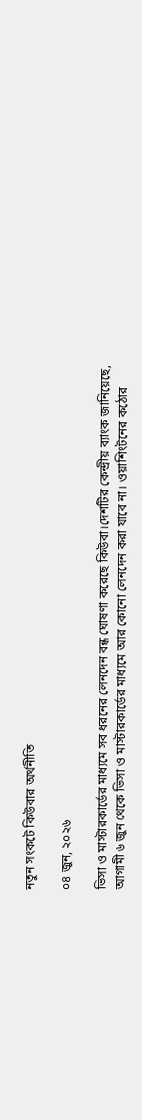নতুন সংকটে কিউবার অর্থনীতি

০৪ জুন, ২০২৬

ভিসা ও মাস্টারকার্ডের মাধ্যমে সব ধরনের লেনদেন বন্ধ ঘোষণা করেছে কিউবা।দেশটির কেন্দ্রীয় ব্যাংক জানিয়েছে, আগামী ৬ জুন থেকে ভিসা ও মাস্টারকার্ডের মাধ্যমে আর কোনো লেনদেন করা যাবে না। ওয়াশিংটনের কঠোর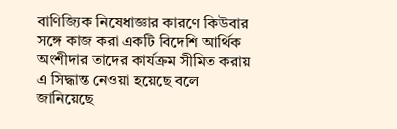বাণিজ্যিক নিষেধাজ্ঞার কারণে কিউবার সঙ্গে কাজ করা একটি বিদেশি আর্থিক অংশীদার তাদের কার্যক্রম সীমিত করায় এ সিদ্ধান্ত নেওয়া হয়েছে বলে জানিয়েছে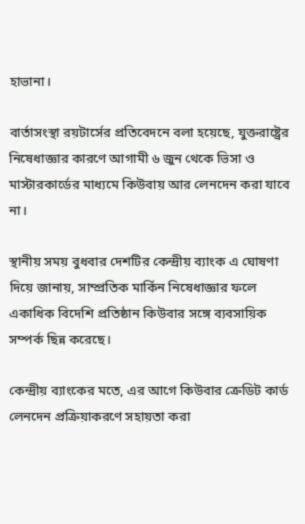হাভানা।

বার্তাসংস্থা রয়টার্সের প্রতিবেদনে বলা হয়েছে, যুক্তরাষ্ট্রের নিষেধাজ্ঞার কারণে আগামী ৬ জুন থেকে ভিসা ও মাস্টারকার্ডের মাধ্যমে কিউবায় আর লেনদেন করা যাবে না।

স্থানীয় সময় বুধবার দেশটির কেন্দ্রীয় ব্যাংক এ ঘোষণা দিয়ে জানায়, সাম্প্রতিক মার্কিন নিষেধাজ্ঞার ফলে একাধিক বিদেশি প্রতিষ্ঠান কিউবার সঙ্গে ব্যবসায়িক সম্পর্ক ছিন্ন করেছে।

কেন্দ্রীয় ব্যাংকের মতে, এর আগে কিউবার ক্রেডিট কার্ড লেনদেন প্রক্রিয়াকরণে সহায়তা করা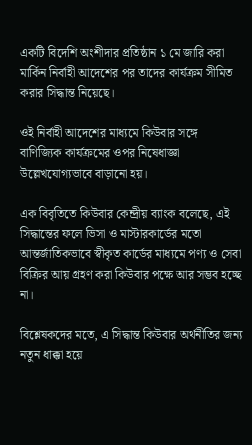একটি বিদেশি অংশীদার প্রতিষ্ঠান ১ মে জারি করা মার্কিন নির্বাহী আদেশের পর তাদের কার্যক্রম সীমিত করার সিদ্ধান্ত নিয়েছে।

ওই নির্বাহী আদেশের মাধ্যমে কিউবার সঙ্গে বাণিজ্যিক কার্যক্রমের ওপর নিষেধাজ্ঞা উল্লেখযোগ্যভাবে বাড়ানো হয়।

এক বিবৃতিতে কিউবার কেন্দ্রীয় ব্যাংক বলেছে, এই সিদ্ধান্তের ফলে ভিসা ও মাস্টারকার্ডের মতো আন্তর্জাতিকভাবে স্বীকৃত কার্ডের মাধ্যমে পণ্য ও সেবা বিক্রির আয় গ্রহণ করা কিউবার পক্ষে আর সম্ভব হচ্ছে না।

বিশ্লেষকদের মতে, এ সিদ্ধান্ত কিউবার অর্থনীতির জন্য নতুন ধাক্কা হয়ে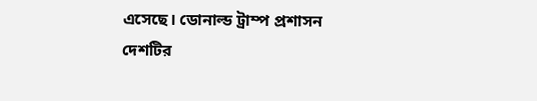এসেছে। ডোনাল্ড ট্রাম্প প্রশাসন দেশটির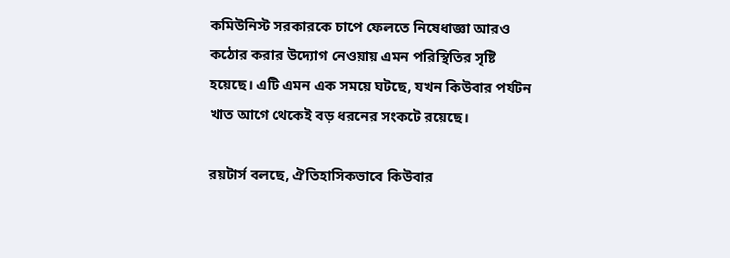কমিউনিস্ট সরকারকে চাপে ফেলতে নিষেধাজ্ঞা আরও কঠোর করার উদ্যোগ নেওয়ায় এমন পরিস্থিতির সৃষ্টি হয়েছে। এটি এমন এক সময়ে ঘটছে, যখন কিউবার পর্যটন খাত আগে থেকেই বড় ধরনের সংকটে রয়েছে।

রয়টার্স বলছে, ঐতিহাসিকভাবে কিউবার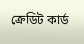ক্রেডিট কার্ড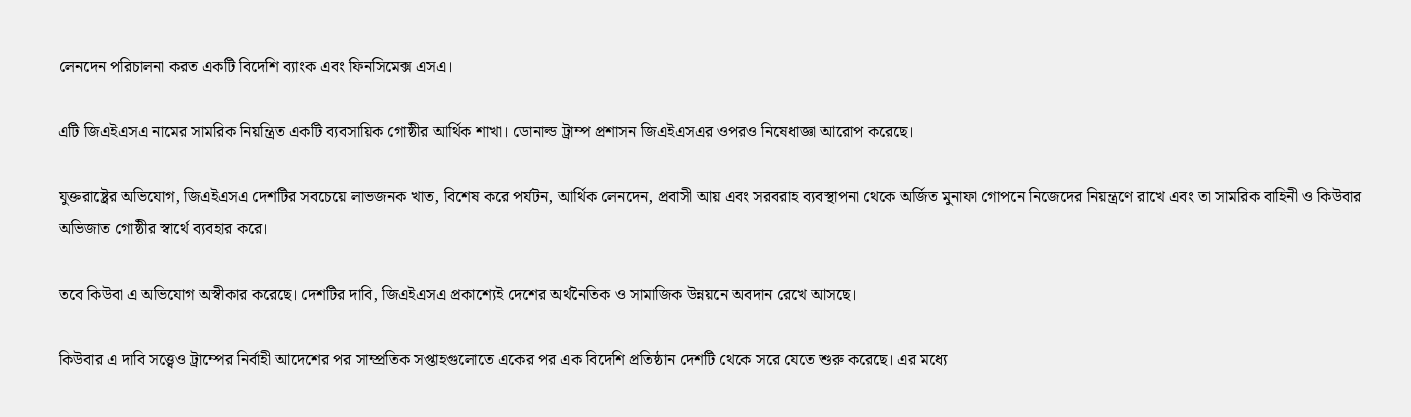লেনদেন পরিচালনা করত একটি বিদেশি ব্যাংক এবং ফিনসিমেক্স এসএ।

এটি জিএইএসএ নামের সামরিক নিয়ন্ত্রিত একটি ব্যবসায়িক গোষ্ঠীর আর্থিক শাখা। ডোনাল্ড ট্রাম্প প্রশাসন জিএইএসএর ওপরও নিষেধাজ্ঞা আরোপ করেছে।

যুক্তরাষ্ট্রের অভিযোগ, জিএইএসএ দেশটির সবচেয়ে লাভজনক খাত, বিশেষ করে পর্যটন, আর্থিক লেনদেন, প্রবাসী আয় এবং সরবরাহ ব্যবস্থাপনা থেকে অর্জিত মুনাফা গোপনে নিজেদের নিয়ন্ত্রণে রাখে এবং তা সামরিক বাহিনী ও কিউবার অভিজাত গোষ্ঠীর স্বার্থে ব্যবহার করে।

তবে কিউবা এ অভিযোগ অস্বীকার করেছে। দেশটির দাবি, জিএইএসএ প্রকাশ্যেই দেশের অর্থনৈতিক ও সামাজিক উন্নয়নে অবদান রেখে আসছে।

কিউবার এ দাবি সত্ত্বেও ট্রাম্পের নির্বাহী আদেশের পর সাম্প্রতিক সপ্তাহগুলোতে একের পর এক বিদেশি প্রতিষ্ঠান দেশটি থেকে সরে যেতে শুরু করেছে। এর মধ্যে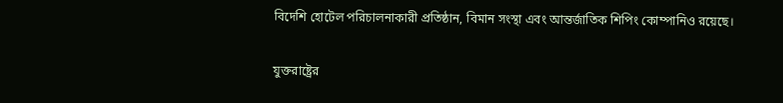বিদেশি হোটেল পরিচালনাকারী প্রতিষ্ঠান, বিমান সংস্থা এবং আন্তর্জাতিক শিপিং কোম্পানিও রয়েছে।

যুক্তরাষ্ট্রের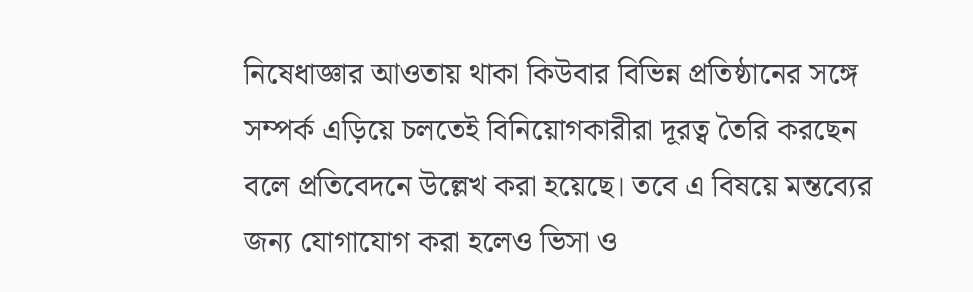নিষেধাজ্ঞার আওতায় থাকা কিউবার বিভিন্ন প্রতিষ্ঠানের সঙ্গে সম্পর্ক এড়িয়ে চলতেই বিনিয়োগকারীরা দূরত্ব তৈরি করছেন বলে প্রতিবেদনে উল্লেখ করা হয়েছে। তবে এ বিষয়ে মন্তব্যের জন্য যোগাযোগ করা হলেও ভিসা ও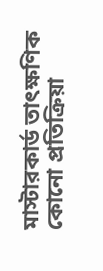মাস্টারকার্ড তাৎক্ষণিক কোনো প্রতিক্রিয়া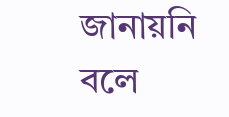জানায়নি বলে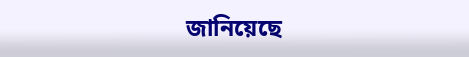জানিয়েছে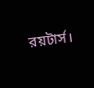রয়টার্স।